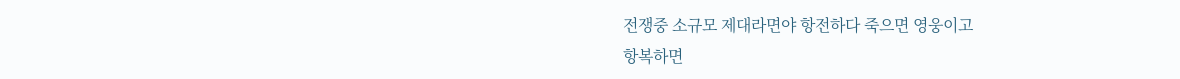전쟁중 소규모 제대라면야 항전하다 죽으면 영웅이고
항복하면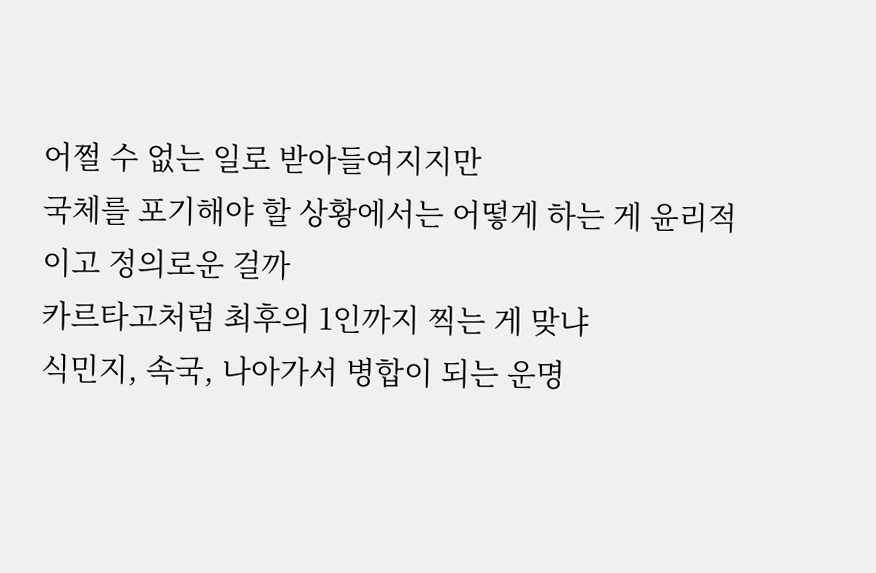어쩔 수 없는 일로 받아들여지지만
국체를 포기해야 할 상황에서는 어떻게 하는 게 윤리적이고 정의로운 걸까
카르타고처럼 최후의 1인까지 찍는 게 맞냐
식민지, 속국, 나아가서 병합이 되는 운명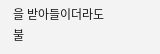을 받아들이더라도 불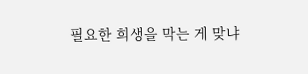필요한 희생을 막는 게 맞냐